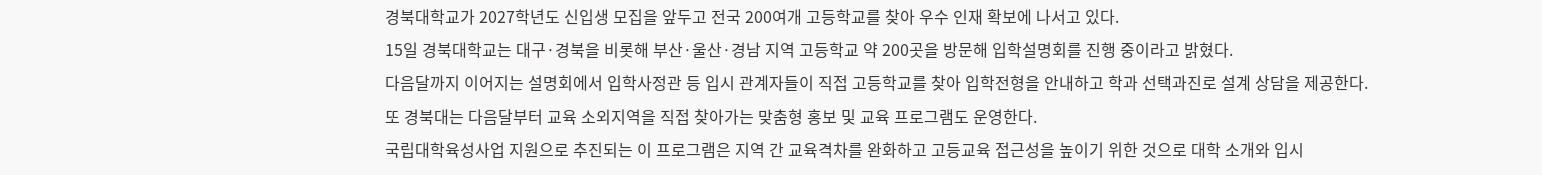경북대학교가 2027학년도 신입생 모집을 앞두고 전국 200여개 고등학교를 찾아 우수 인재 확보에 나서고 있다.
15일 경북대학교는 대구·경북을 비롯해 부산·울산·경남 지역 고등학교 약 200곳을 방문해 입학설명회를 진행 중이라고 밝혔다.
다음달까지 이어지는 설명회에서 입학사정관 등 입시 관계자들이 직접 고등학교를 찾아 입학전형을 안내하고 학과 선택과진로 설계 상담을 제공한다.
또 경북대는 다음달부터 교육 소외지역을 직접 찾아가는 맞춤형 홍보 및 교육 프로그램도 운영한다.
국립대학육성사업 지원으로 추진되는 이 프로그램은 지역 간 교육격차를 완화하고 고등교육 접근성을 높이기 위한 것으로 대학 소개와 입시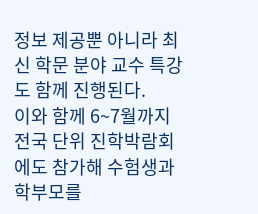정보 제공뿐 아니라 최신 학문 분야 교수 특강도 함께 진행된다.
이와 함께 6~7월까지 전국 단위 진학박람회에도 참가해 수험생과 학부모를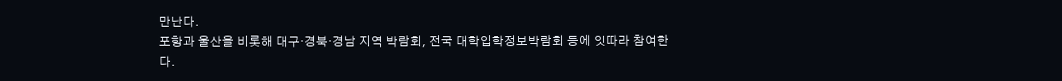만난다.
포항과 울산을 비롯해 대구·경북·경남 지역 박람회, 전국 대학입학정보박람회 등에 잇따라 참여한다.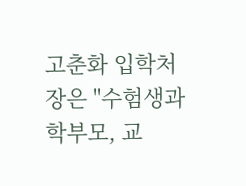고춘화 입학처장은 "수험생과 학부모, 교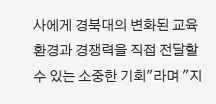사에게 경북대의 변화된 교육 환경과 경쟁력을 직접 전달할 수 있는 소중한 기회"라며 "지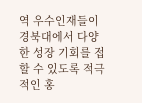역 우수인재들이 경북대에서 다양한 성장 기회를 접할 수 있도록 적극적인 홍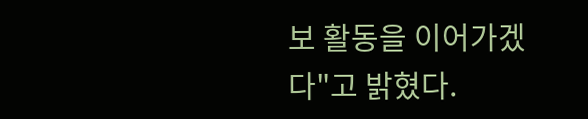보 활동을 이어가겠다"고 밝혔다.